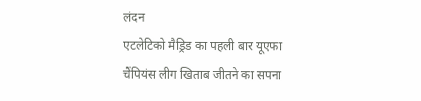लंदन
एटलेटिको मैड्रिड का पहली बार यूएफा चैंपियंस लीग खिताब जीतने का सपना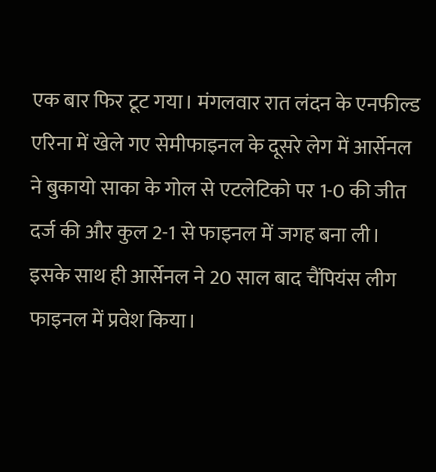एक बार फिर टूट गया। मंगलवार रात लंदन के एनफील्ड एरिना में खेले गए सेमीफाइनल के दूसरे लेग में आर्सेनल ने बुकायो साका के गोल से एटलेटिको पर 1-0 की जीत दर्ज की और कुल 2-1 से फाइनल में जगह बना ली।
इसके साथ ही आर्सेनल ने 20 साल बाद चैंपियंस लीग फाइनल में प्रवेश किया।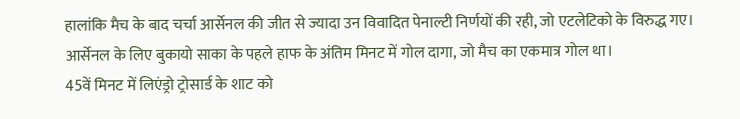हालांकि मैच के बाद चर्चा आर्सेनल की जीत से ज्यादा उन विवादित पेनाल्टी निर्णयों की रही, जो एटलेटिको के विरुद्ध गए। आर्सेनल के लिए बुकायो साका के पहले हाफ के अंतिम मिनट में गोल दागा, जो मैच का एकमात्र गोल था।
45वें मिनट में लिएंड्रो ट्रोसार्ड के शाट को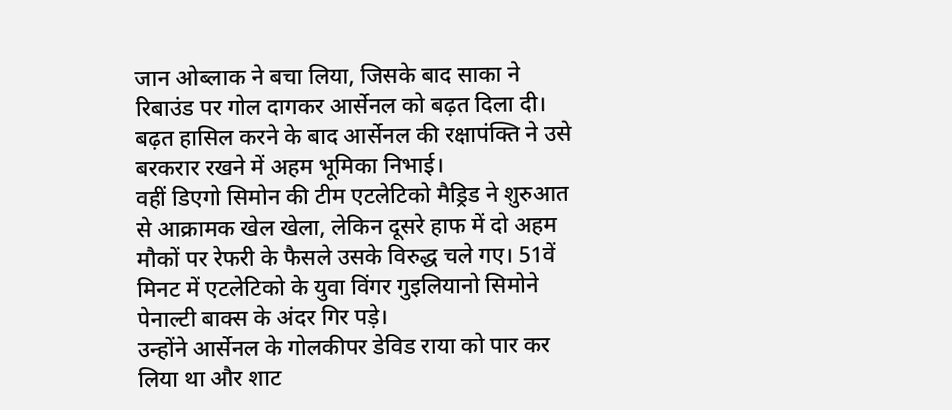जान ओब्लाक ने बचा लिया, जिसके बाद साका ने रिबाउंड पर गोल दागकर आर्सेनल को बढ़त दिला दी। बढ़त हासिल करने के बाद आर्सेनल की रक्षापंक्ति ने उसे बरकरार रखने में अहम भूमिका निभाई।
वहीं डिएगो सिमोन की टीम एटलेटिको मैड्रिड ने शुरुआत से आक्रामक खेल खेला, लेकिन दूसरे हाफ में दो अहम मौकों पर रेफरी के फैसले उसके विरुद्ध चले गए। 51वें मिनट में एटलेटिको के युवा विंगर गुइलियानो सिमोने पेनाल्टी बाक्स के अंदर गिर पड़े।
उन्होंने आर्सेनल के गोलकीपर डेविड राया को पार कर लिया था और शाट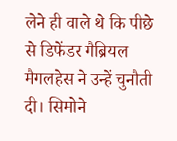लेने ही वाले थे कि पीछे से डिफेंडर गैब्रियल मैगलहेस ने उन्हें चुनौती दी। सिमोने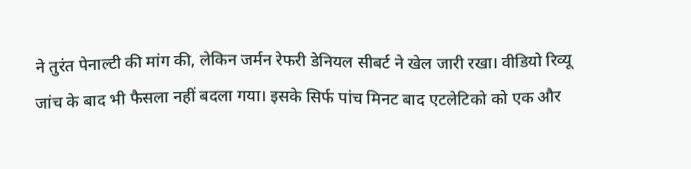ने तुरंत पेनाल्टी की मांग की, लेकिन जर्मन रेफरी डेनियल सीबर्ट ने खेल जारी रखा। वीडियो रिव्यू जांच के बाद भी फैसला नहीं बदला गया। इसके सिर्फ पांच मिनट बाद एटलेटिको को एक और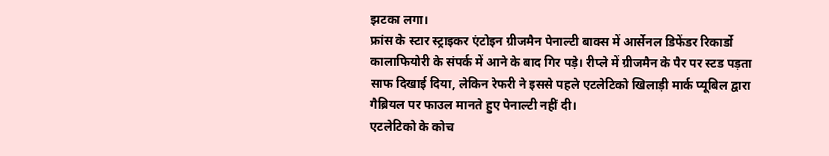झटका लगा।
फ्रांस के स्टार स्ट्राइकर एंटोइन ग्रीजमैन पेनाल्टी बाक्स में आर्सेनल डिफेंडर रिकार्डो कालाफियोरी के संपर्क में आने के बाद गिर पड़े। रीप्ले में ग्रीजमैन के पैर पर स्टड पड़ता साफ दिखाई दिया, लेकिन रेफरी ने इससे पहले एटलेटिको खिलाड़ी मार्क प्यूबिल द्वारा गैब्रियल पर फाउल मानते हुए पेनाल्टी नहीं दी।
एटलेटिको के कोच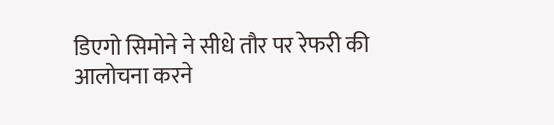डिएगो सिमोने ने सीधे तौर पर रेफरी की आलोचना करने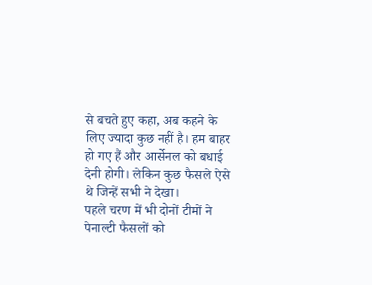से बचते हुए कहा, अब कहने के लिए ज्यादा कुछ नहीं है। हम बाहर हो गए हैं और आर्सेनल को बधाई देनी होगी। लेकिन कुछ फैसले ऐसे थे जिन्हें सभी ने देखा।
पहले चरण में भी दोनों टीमों ने पेनाल्टी फैसलों को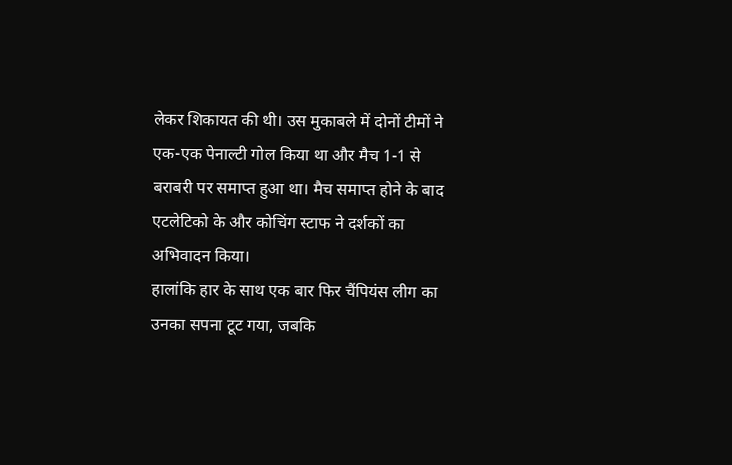लेकर शिकायत की थी। उस मुकाबले में दोनों टीमों ने एक-एक पेनाल्टी गोल किया था और मैच 1-1 से बराबरी पर समाप्त हुआ था। मैच समाप्त होने के बाद एटलेटिको के और कोचिंग स्टाफ ने दर्शकों का अभिवादन किया।
हालांकि हार के साथ एक बार फिर चैंपियंस लीग का उनका सपना टूट गया, जबकि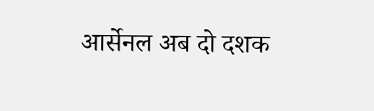आर्सेनल अब दो दशक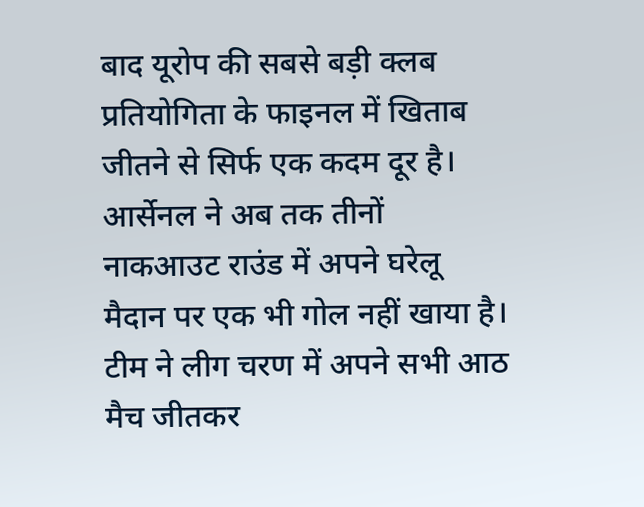बाद यूरोप की सबसे बड़ी क्लब प्रतियोगिता के फाइनल में खिताब जीतने से सिर्फ एक कदम दूर है।
आर्सेनल ने अब तक तीनों नाकआउट राउंड में अपने घरेलू मैदान पर एक भी गोल नहीं खाया है। टीम ने लीग चरण में अपने सभी आठ मैच जीतकर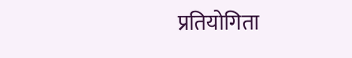प्रतियोगिता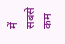में सबसे कम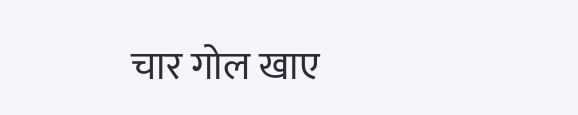चार गोल खाए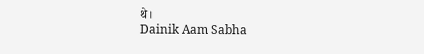थे।
Dainik Aam Sabha